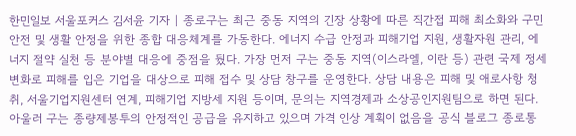한민일보 서울포커스 김서윤 기자 | 종로구는 최근 중동 지역의 긴장 상황에 따른 직간접 피해 최소화와 구민 안전 및 생활 안정을 위한 종합 대응체계를 가동한다. 에너지 수급 안정과 피해기업 지원, 생활자원 관리, 에너지 절약 실천 등 분야별 대응에 중점을 뒀다. 가장 먼저 구는 중동 지역(이스라엘, 이란 등) 관련 국제 정세 변화로 피해를 입은 기업을 대상으로 피해 접수 및 상담 창구를 운영한다. 상담 내용은 피해 및 애로사항 청취, 서울기업지원센터 연계, 피해기업 지방세 지원 등이며, 문의는 지역경제과 소상공인지원팀으로 하면 된다. 아울러 구는 종량제봉투의 안정적인 공급을 유지하고 있으며 가격 인상 계획이 없음을 공식 블로그 종로통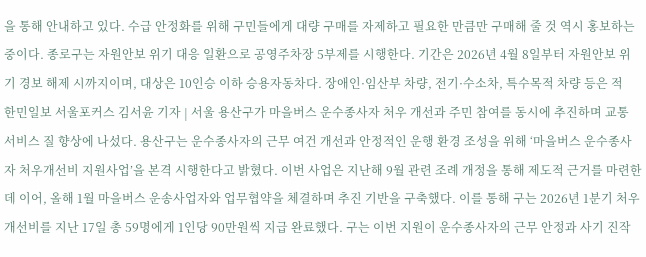을 통해 안내하고 있다. 수급 안정화를 위해 구민들에게 대량 구매를 자제하고 필요한 만큼만 구매해 줄 것 역시 홍보하는 중이다. 종로구는 자원안보 위기 대응 일환으로 공영주차장 5부제를 시행한다. 기간은 2026년 4월 8일부터 자원안보 위기 경보 해제 시까지이며, 대상은 10인승 이하 승용자동차다. 장애인·임산부 차량, 전기·수소차, 특수목적 차량 등은 적
한민일보 서울포커스 김서윤 기자 | 서울 용산구가 마을버스 운수종사자 처우 개선과 주민 참여를 동시에 추진하며 교통 서비스 질 향상에 나섰다. 용산구는 운수종사자의 근무 여건 개선과 안정적인 운행 환경 조성을 위해 ‘마을버스 운수종사자 처우개선비 지원사업’을 본격 시행한다고 밝혔다. 이번 사업은 지난해 9월 관련 조례 개정을 통해 제도적 근거를 마련한 데 이어, 올해 1월 마을버스 운송사업자와 업무협약을 체결하며 추진 기반을 구축했다. 이를 통해 구는 2026년 1분기 처우개선비를 지난 17일 총 59명에게 1인당 90만원씩 지급 완료했다. 구는 이번 지원이 운수종사자의 근무 안정과 사기 진작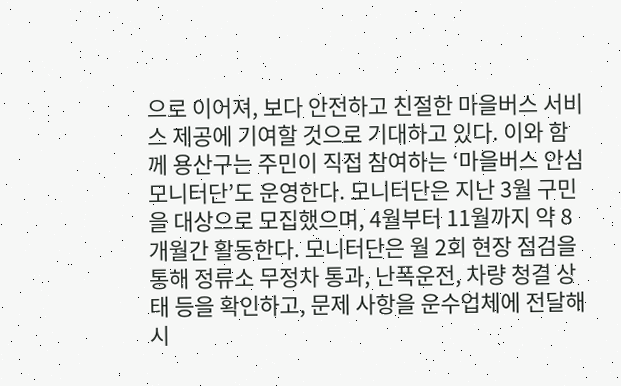으로 이어져, 보다 안전하고 친절한 마을버스 서비스 제공에 기여할 것으로 기대하고 있다. 이와 함께 용산구는 주민이 직접 참여하는 ‘마을버스 안심 모니터단’도 운영한다. 모니터단은 지난 3월 구민을 대상으로 모집했으며, 4월부터 11월까지 약 8개월간 활동한다. 모니터단은 월 2회 현장 점검을 통해 정류소 무정차 통과, 난폭운전, 차량 청결 상태 등을 확인하고, 문제 사항을 운수업체에 전달해 시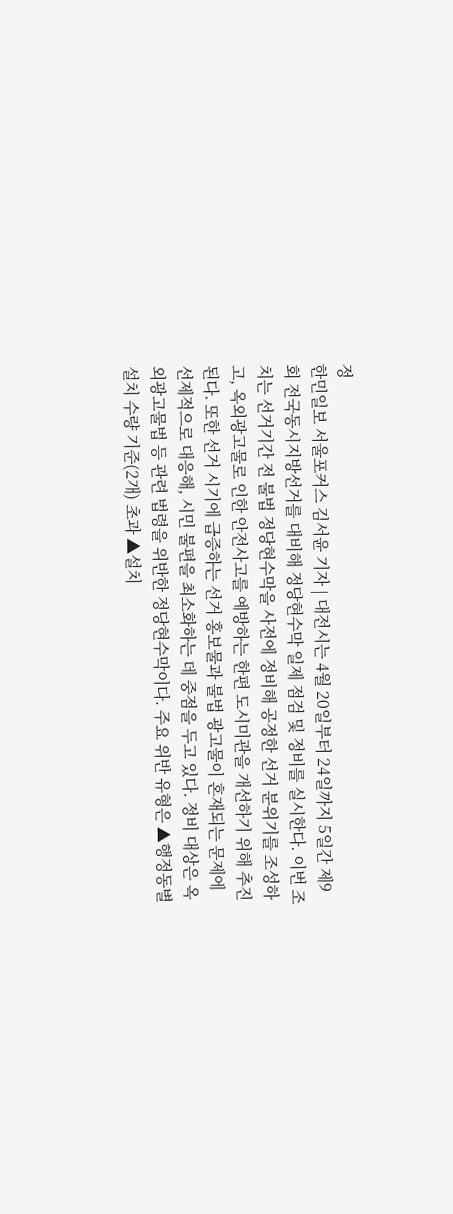정
한민일보 서울포커스 김서윤 기자 | 대전시는 4월 20일부터 24일까지 5일간 제9회 전국동시지방선거를 대비해 정당현수막 일제 점검 및 정비를 실시한다. 이번 조치는 선거기간 전 불법 정당현수막을 사전에 정비해 공정한 선거 분위기를 조성하고, 옥외광고물로 인한 안전사고를 예방하는 한편 도시미관을 개선하기 위해 추진된다. 또한 선거 시기에 급증하는 선거 홍보물과 불법 광고물이 혼재되는 문제에 선제적으로 대응해, 시민 불편을 최소화하는 데 중점을 두고 있다. 정비 대상은 옥외광고물법 등 관련 법령을 위반한 정당현수막이다. 주요 위반 유형은 ▲행정동별 설치 수량 기준(2개) 초과 ▲설치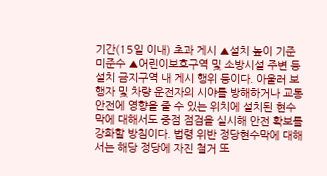기간(15일 이내) 초과 게시 ▲설치 높이 기준 미준수 ▲어린이보호구역 및 소방시설 주변 등 설치 금지구역 내 게시 행위 등이다. 아울러 보행자 및 차량 운전자의 시야를 방해하거나 교통안전에 영향을 줄 수 있는 위치에 설치된 현수막에 대해서도 중점 점검을 실시해 안전 확보를 강화할 방침이다. 법령 위반 정당현수막에 대해서는 해당 정당에 자진 철거 또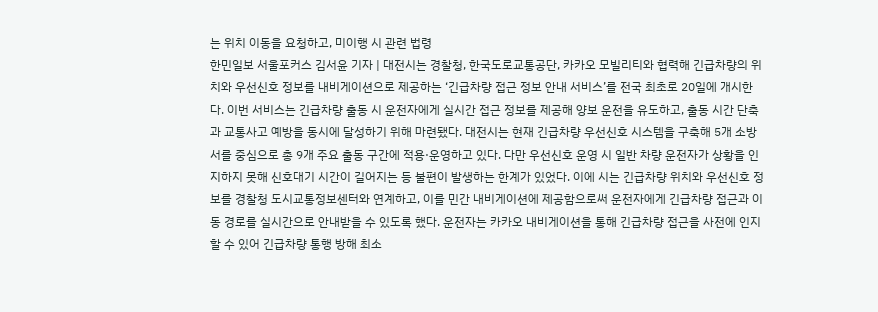는 위치 이동을 요청하고, 미이행 시 관련 법령
한민일보 서울포커스 김서윤 기자 | 대전시는 경찰청, 한국도로교통공단, 카카오 모빌리티와 협력해 긴급차량의 위치와 우선신호 정보를 내비게이션으로 제공하는 ‘긴급차량 접근 정보 안내 서비스’를 전국 최초로 20일에 개시한다. 이번 서비스는 긴급차량 출동 시 운전자에게 실시간 접근 정보를 제공해 양보 운전을 유도하고, 출동 시간 단축과 교통사고 예방을 동시에 달성하기 위해 마련됐다. 대전시는 현재 긴급차량 우선신호 시스템을 구축해 5개 소방서를 중심으로 총 9개 주요 출동 구간에 적용·운영하고 있다. 다만 우선신호 운영 시 일반 차량 운전자가 상황을 인지하지 못해 신호대기 시간이 길어지는 등 불편이 발생하는 한계가 있었다. 이에 시는 긴급차량 위치와 우선신호 정보를 경찰청 도시교통정보센터와 연계하고, 이를 민간 내비게이션에 제공함으로써 운전자에게 긴급차량 접근과 이동 경로를 실시간으로 안내받을 수 있도록 했다. 운전자는 카카오 내비게이션을 통해 긴급차량 접근을 사전에 인지할 수 있어 긴급차량 통행 방해 최소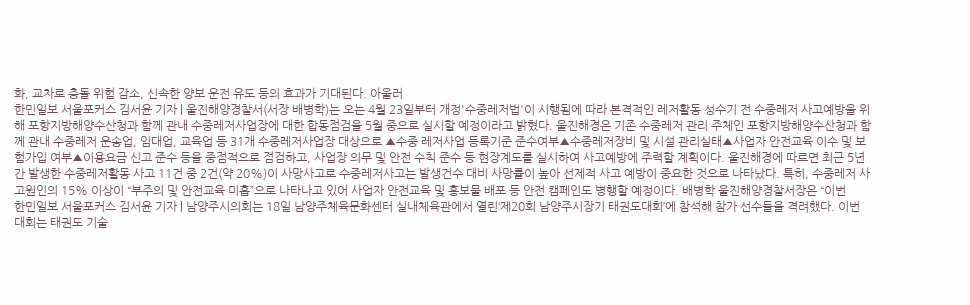화, 교차로 충돌 위험 감소, 신속한 양보 운전 유도 등의 효과가 기대된다. 아울러
한민일보 서울포커스 김서윤 기자 | 울진해양경찰서(서장 배병학)는 오는 4월 23일부터 개정'수중레저법'이 시행됨에 따라 본격적인 레저활동 성수기 전 수중레저 사고예방을 위해 포항지방해양수산청과 함께 관내 수중레저사업장에 대한 합동점검을 5월 중으로 실시할 예정이라고 밝혔다. 울진해경은 기존 수중레저 관리 주체인 포항지방해양수산청과 함께 관내 수중레저 운송업, 임대업, 교육업 등 31개 수중레저사업장 대상으로 ▲수중 레저사업 등록기준 준수여부▲수중레저장비 및 시설 관리실태▲사업자 안전교육 이수 및 보험가입 여부▲이용요금 신고 준수 등을 중점적으로 점검하고, 사업장 의무 및 안전 수칙 준수 등 현장계도를 실시하여 사고예방에 주력할 계획이다. 울진해경에 따르면 최근 5년간 발생한 수중레저활동 사고 11건 중 2건(약 20%)이 사망사고로 수중레저사고는 발생건수 대비 사망률이 높아 선제적 사고 예방이 중요한 것으로 나타났다. 특히, 수중레저 사고원인의 15% 이상이 “부주의 및 안전교육 미흡”으로 나타나고 있어 사업자 안전교육 및 홍보물 배포 등 안전 캠페인도 병행할 예정이다. 배병학 울진해양경찰서장은 “이번
한민일보 서울포커스 김서윤 기자 | 남양주시의회는 18일 남양주체육문화센터 실내체육관에서 열린‘제20회 남양주시장기 태권도대회’에 참석해 참가 선수들을 격려했다. 이번 대회는 태권도 기술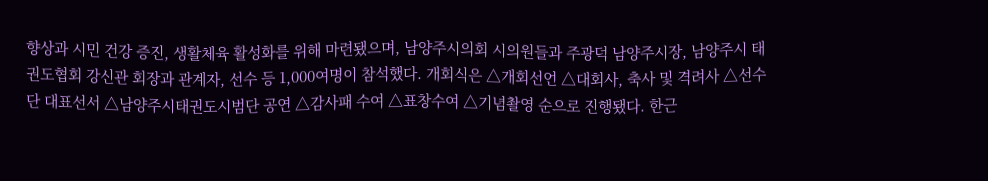향상과 시민 건강 증진, 생활체육 활성화를 위해 마련됐으며, 남양주시의회 시의원들과 주광덕 남양주시장, 남양주시 태권도협회 강신관 회장과 관계자, 선수 등 1,000여명이 참석했다. 개회식은 △개회선언 △대회사, 축사 및 격려사 △선수단 대표선서 △남양주시태권도시범단 공연 △감사패 수여 △표창수여 △기념촬영 순으로 진행됐다. 한근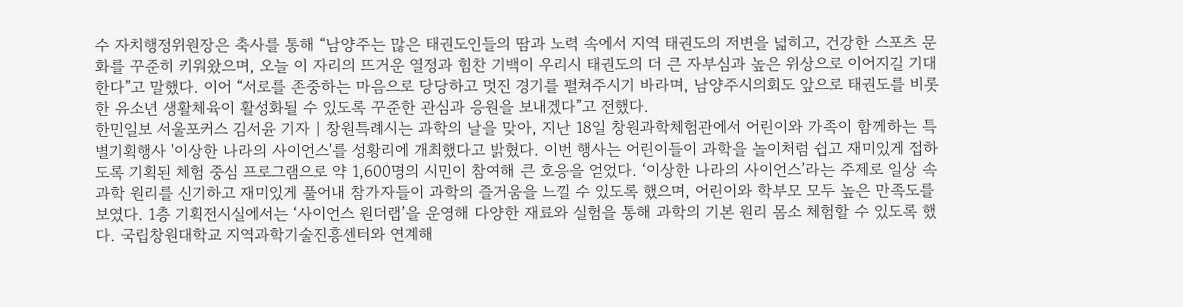수 자치행정위원장은 축사를 통해 “남양주는 많은 태권도인들의 땀과 노력 속에서 지역 태권도의 저변을 넓히고, 건강한 스포츠 문화를 꾸준히 키워왔으며, 오늘 이 자리의 뜨거운 열정과 힘찬 기백이 우리시 태권도의 더 큰 자부심과 높은 위상으로 이어지길 기대한다”고 말했다. 이어 “서로를 존중하는 마음으로 당당하고 멋진 경기를 펼쳐주시기 바라며, 남양주시의회도 앞으로 태권도를 비롯한 유소년 생활체육이 활성화될 수 있도록 꾸준한 관심과 응원을 보내겠다”고 전했다.
한민일보 서울포커스 김서윤 기자 | 창원특례시는 과학의 날을 맞아, 지난 18일 창원과학체험관에서 어린이와 가족이 함께하는 특별기획행사 '이상한 나라의 사이언스'를 성황리에 개최했다고 밝혔다. 이번 행사는 어린이들이 과학을 놀이처럼 쉽고 재미있게 접하도록 기획된 체험 중심 프로그램으로 약 1,600명의 시민이 참여해 큰 호응을 얻었다. ‘이상한 나라의 사이언스’라는 주제로 일상 속 과학 원리를 신기하고 재미있게 풀어내 참가자들이 과학의 즐거움을 느낄 수 있도록 했으며, 어린이와 학부모 모두 높은 만족도를 보였다. 1층 기획전시실에서는 ‘사이언스 원더랩’을 운영해 다양한 재료와 실험을 통해 과학의 기본 원리 몸소 체험할 수 있도록 했다. 국립창원대학교 지역과학기술진흥센터와 연계해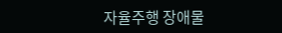자율주행 장애물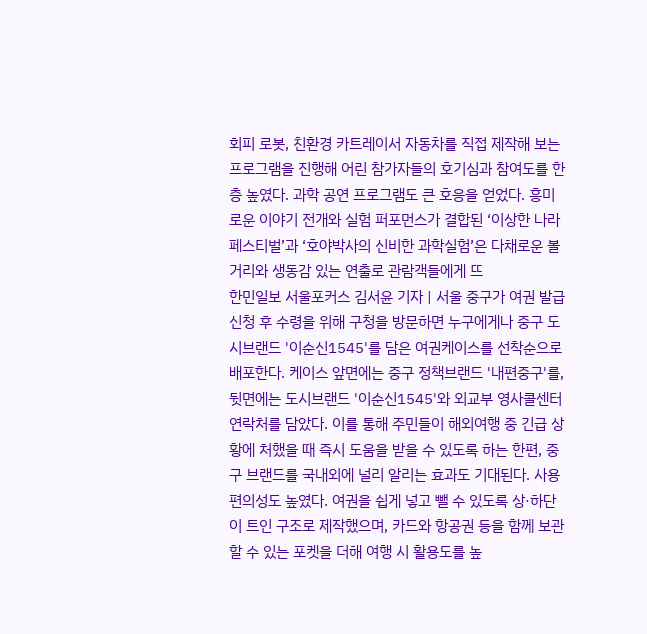회피 로봇, 친환경 카트레이서 자동차를 직접 제작해 보는 프로그램을 진행해 어린 참가자들의 호기심과 참여도를 한층 높였다. 과학 공연 프로그램도 큰 호응을 얻었다. 흥미로운 이야기 전개와 실험 퍼포먼스가 결합된 ‘이상한 나라 페스티벌’과 ‘호야박사의 신비한 과학실험’은 다채로운 볼거리와 생동감 있는 연출로 관람객들에게 뜨
한민일보 서울포커스 김서윤 기자 | 서울 중구가 여권 발급 신청 후 수령을 위해 구청을 방문하면 누구에게나 중구 도시브랜드 '이순신1545'를 담은 여권케이스를 선착순으로 배포한다. 케이스 앞면에는 중구 정책브랜드 '내편중구'를, 뒷면에는 도시브랜드 '이순신1545'와 외교부 영사콜센터 연락처를 담았다. 이를 통해 주민들이 해외여행 중 긴급 상황에 처했을 때 즉시 도움을 받을 수 있도록 하는 한편, 중구 브랜드를 국내외에 널리 알리는 효과도 기대된다. 사용 편의성도 높였다. 여권을 쉽게 넣고 뺄 수 있도록 상·하단이 트인 구조로 제작했으며, 카드와 항공권 등을 함께 보관할 수 있는 포켓을 더해 여행 시 활용도를 높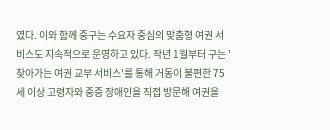였다. 이와 함께 중구는 수요자 중심의 맞춤형 여권 서비스도 지속적으로 운영하고 있다. 작년 1월부터 구는 '찾아가는 여권 교부 서비스'를 통해 거동이 불편한 75세 이상 고령자와 중증 장애인을 직접 방문해 여권을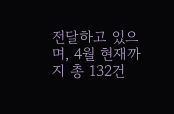전달하고 있으며, 4월 현재까지 총 132건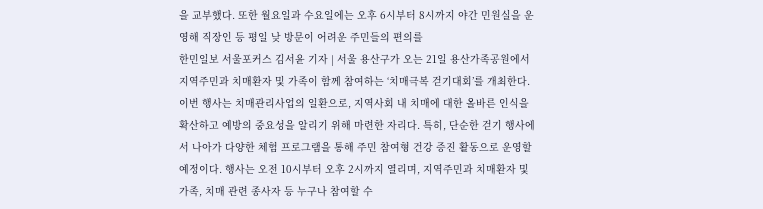을 교부했다. 또한 월요일과 수요일에는 오후 6시부터 8시까지 야간 민원실을 운영해 직장인 등 평일 낮 방문이 어려운 주민들의 편의를
한민일보 서울포커스 김서윤 기자 | 서울 용산구가 오는 21일 용산가족공원에서 지역주민과 치매환자 및 가족이 함께 참여하는 ‘치매극복 걷기대회’를 개최한다. 이번 행사는 치매관리사업의 일환으로, 지역사회 내 치매에 대한 올바른 인식을 확산하고 예방의 중요성을 알리기 위해 마련한 자리다. 특히, 단순한 걷기 행사에서 나아가 다양한 체험 프로그램을 통해 주민 참여형 건강 증진 활동으로 운영할 예정이다. 행사는 오전 10시부터 오후 2시까지 열리며, 지역주민과 치매환자 및 가족, 치매 관련 종사자 등 누구나 참여할 수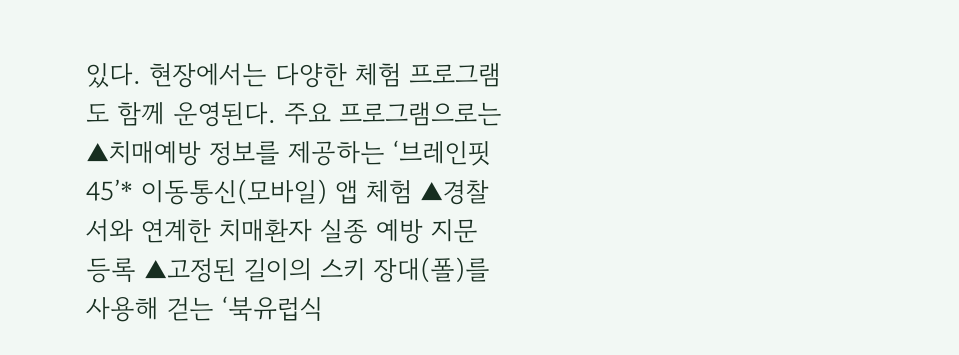있다. 현장에서는 다양한 체험 프로그램도 함께 운영된다. 주요 프로그램으로는 ▲치매예방 정보를 제공하는 ‘브레인핏45’* 이동통신(모바일) 앱 체험 ▲경찰서와 연계한 치매환자 실종 예방 지문등록 ▲고정된 길이의 스키 장대(폴)를 사용해 걷는 ‘북유럽식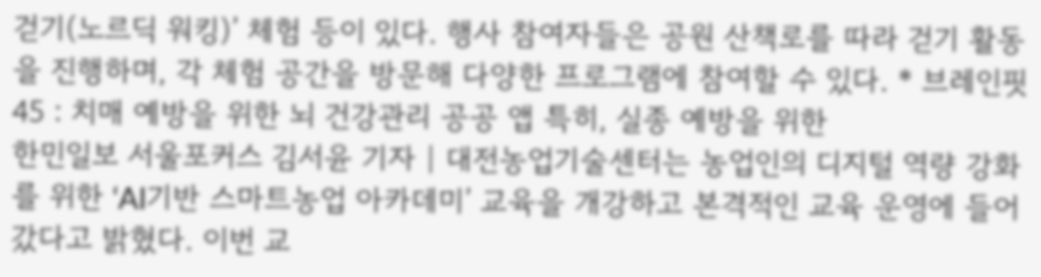걷기(노르딕 워킹)’ 체험 등이 있다. 행사 참여자들은 공원 산책로를 따라 걷기 활동을 진행하며, 각 체험 공간을 방문해 다양한 프로그램에 참여할 수 있다. * 브레인핏 45 : 치매 예방을 위한 뇌 건강관리 공공 앱 특히, 실종 예방을 위한
한민일보 서울포커스 김서윤 기자 | 대전농업기술센터는 농업인의 디지털 역량 강화를 위한 ‘AI기반 스마트농업 아카데미’ 교육을 개강하고 본격적인 교육 운영에 들어갔다고 밝혔다. 이번 교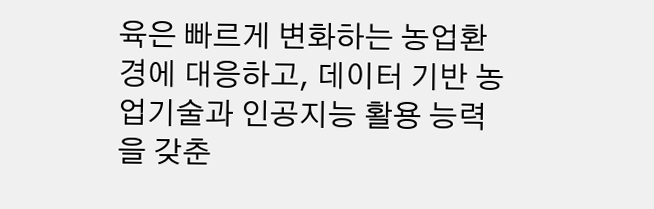육은 빠르게 변화하는 농업환경에 대응하고, 데이터 기반 농업기술과 인공지능 활용 능력을 갖춘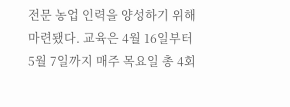전문 농업 인력을 양성하기 위해 마련됐다. 교육은 4월 16일부터 5월 7일까지 매주 목요일 총 4회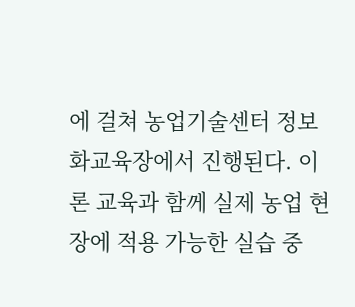에 걸쳐 농업기술센터 정보화교육장에서 진행된다. 이론 교육과 함께 실제 농업 현장에 적용 가능한 실습 중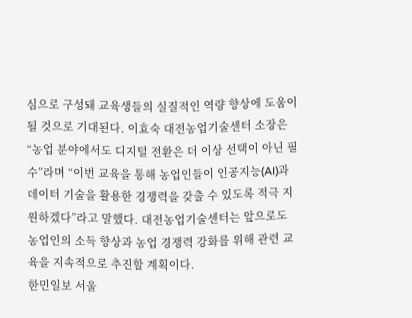심으로 구성돼 교육생들의 실질적인 역량 향상에 도움이 될 것으로 기대된다. 이효숙 대전농업기술센터 소장은 “농업 분야에서도 디지털 전환은 더 이상 선택이 아닌 필수”라며 “이번 교육을 통해 농업인들이 인공지능(AI)과 데이터 기술을 활용한 경쟁력을 갖출 수 있도록 적극 지원하겠다”라고 말했다. 대전농업기술센터는 앞으로도 농업인의 소득 향상과 농업 경쟁력 강화를 위해 관련 교육을 지속적으로 추진할 계획이다.
한민일보 서울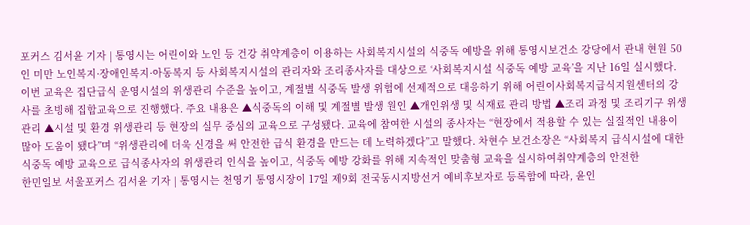포커스 김서윤 기자 | 통영시는 어린이와 노인 등 건강 취약계층이 이용하는 사회복지시설의 식중독 예방을 위해 통영시보건소 강당에서 관내 현원 50인 미만 노인복지·장애인복지·아동복지 등 사회복지시설의 관리자와 조리종사자를 대상으로 ‘사회복지시설 식중독 예방 교육’을 지난 16일 실시했다. 이번 교육은 집단급식 운영시설의 위생관리 수준을 높이고, 계절별 식중독 발생 위험에 선제적으로 대응하기 위해 어린이사회복지급식지원센터의 강사를 초빙해 집합교육으로 진행했다. 주요 내용은 ▲식중독의 이해 및 계절별 발생 원인 ▲개인위생 및 식재료 관리 방법 ▲조리 과정 및 조리기구 위생관리 ▲시설 및 환경 위생관리 등 현장의 실무 중심의 교육으로 구성됐다. 교육에 참여한 시설의 종사자는 “현장에서 적용할 수 있는 실질적인 내용이 많아 도움이 됐다”며 “위생관리에 더욱 신경을 써 안전한 급식 환경을 만드는 데 노력하겠다”고 말했다. 차현수 보건소장은 “사회복지 급식시설에 대한 식중독 예방 교육으로 급식종사자의 위생관리 인식을 높이고, 식중독 예방 강화를 위해 지속적인 맞춤형 교육을 실시하여취약계층의 안전한
한민일보 서울포커스 김서윤 기자 | 통영시는 천영기 통영시장이 17일 제9회 전국동시지방선거 예비후보자로 등록함에 따라, 윤인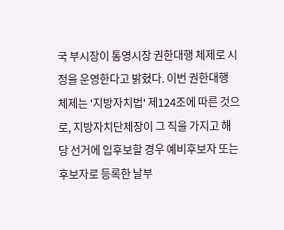국 부시장이 통영시장 권한대행 체제로 시정을 운영한다고 밝혔다. 이번 권한대행 체제는 '지방자치법' 제124조에 따른 것으로, 지방자치단체장이 그 직을 가지고 해당 선거에 입후보할 경우 예비후보자 또는 후보자로 등록한 날부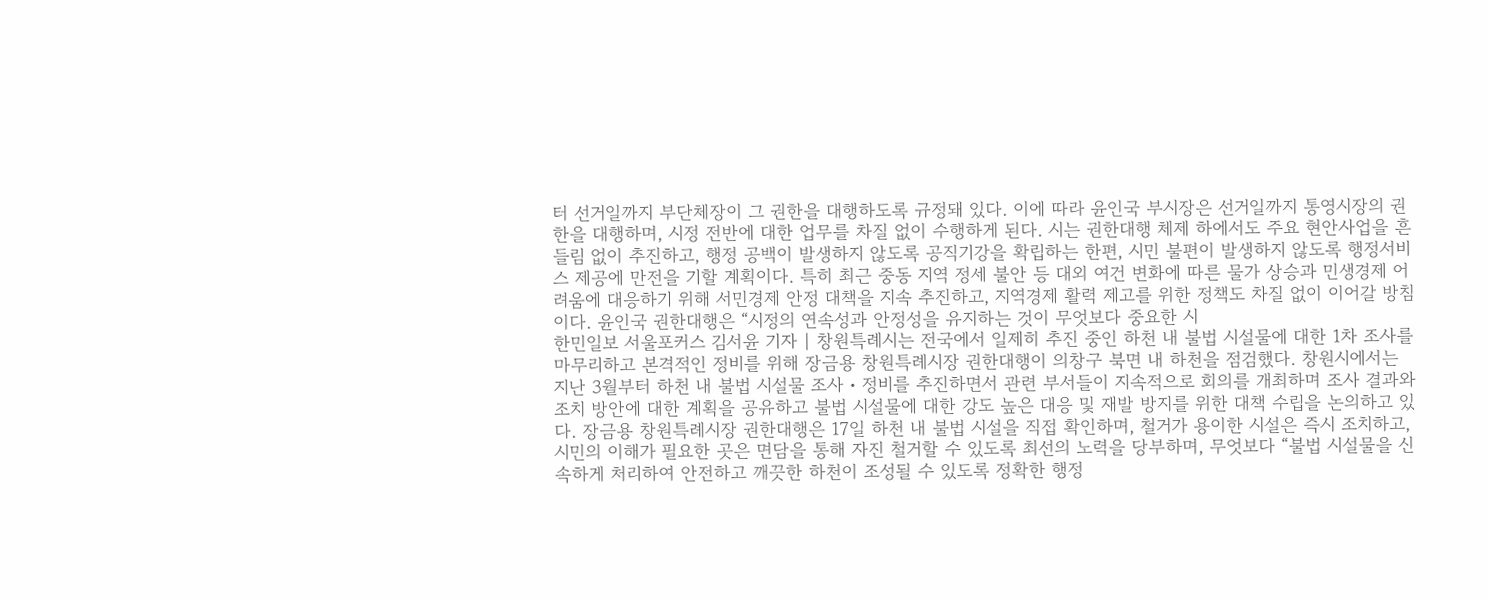터 선거일까지 부단체장이 그 권한을 대행하도록 규정돼 있다. 이에 따라 윤인국 부시장은 선거일까지 통영시장의 권한을 대행하며, 시정 전반에 대한 업무를 차질 없이 수행하게 된다. 시는 권한대행 체제 하에서도 주요 현안사업을 흔들림 없이 추진하고, 행정 공백이 발생하지 않도록 공직기강을 확립하는 한편, 시민 불편이 발생하지 않도록 행정서비스 제공에 만전을 기할 계획이다. 특히 최근 중동 지역 정세 불안 등 대외 여건 변화에 따른 물가 상승과 민생경제 어려움에 대응하기 위해 서민경제 안정 대책을 지속 추진하고, 지역경제 활력 제고를 위한 정책도 차질 없이 이어갈 방침이다. 윤인국 권한대행은 “시정의 연속성과 안정성을 유지하는 것이 무엇보다 중요한 시
한민일보 서울포커스 김서윤 기자 | 창원특례시는 전국에서 일제히 추진 중인 하천 내 불법 시설물에 대한 1차 조사를 마무리하고 본격적인 정비를 위해 장금용 창원특례시장 권한대행이 의창구 북면 내 하천을 점검했다. 창원시에서는 지난 3월부터 하천 내 불법 시설물 조사・정비를 추진하면서 관련 부서들이 지속적으로 회의를 개최하며 조사 결과와 조치 방안에 대한 계획을 공유하고 불법 시설물에 대한 강도 높은 대응 및 재발 방지를 위한 대책 수립을 논의하고 있다. 장금용 창원특례시장 권한대행은 17일 하천 내 불법 시설을 직접 확인하며, 철거가 용이한 시설은 즉시 조치하고, 시민의 이해가 필요한 곳은 면담을 통해 자진 철거할 수 있도록 최선의 노력을 당부하며, 무엇보다 “불법 시설물을 신속하게 처리하여 안전하고 깨끗한 하천이 조성될 수 있도록 정확한 행정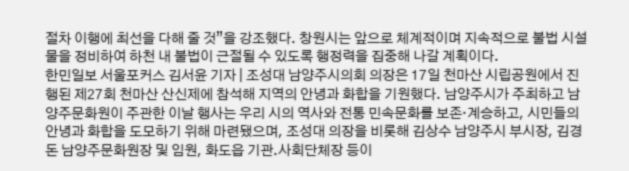절차 이행에 최선을 다해 줄 것”을 강조했다. 창원시는 앞으로 체계적이며 지속적으로 불법 시설물을 정비하여 하천 내 불법이 근절될 수 있도록 행정력을 집중해 나갈 계획이다.
한민일보 서울포커스 김서윤 기자 | 조성대 남양주시의회 의장은 17일 천마산 시립공원에서 진행된 제27회 천마산 산신제에 참석해 지역의 안녕과 화합을 기원했다. 남양주시가 주최하고 남양주문화원이 주관한 이날 행사는 우리 시의 역사와 전통 민속문화를 보존·계승하고, 시민들의 안녕과 화합을 도모하기 위해 마련됐으며, 조성대 의장을 비롯해 김상수 남양주시 부시장, 김경돈 남양주문화원장 및 임원, 화도읍 기관․사회단체장 등이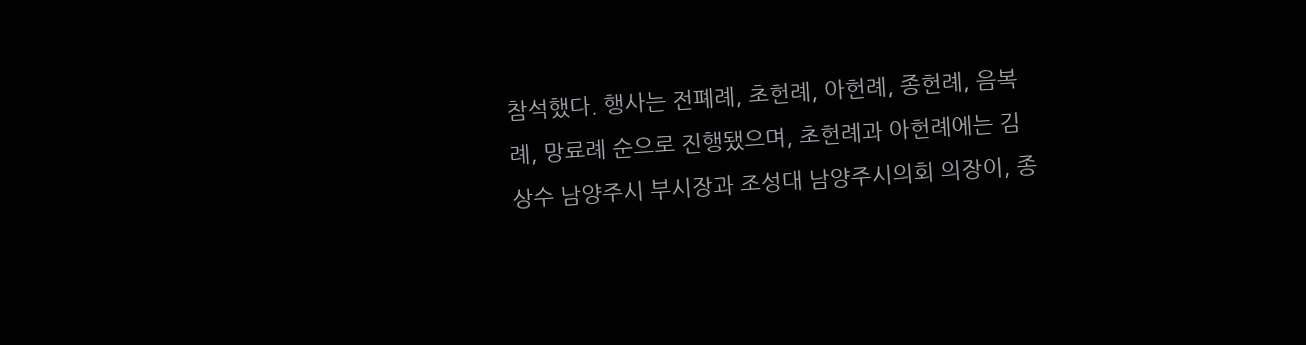참석했다. 행사는 전폐례, 초헌례, 아헌례, 종헌례, 음복례, 망료례 순으로 진행됐으며, 초헌례과 아헌례에는 김상수 남양주시 부시장과 조성대 남양주시의회 의장이, 종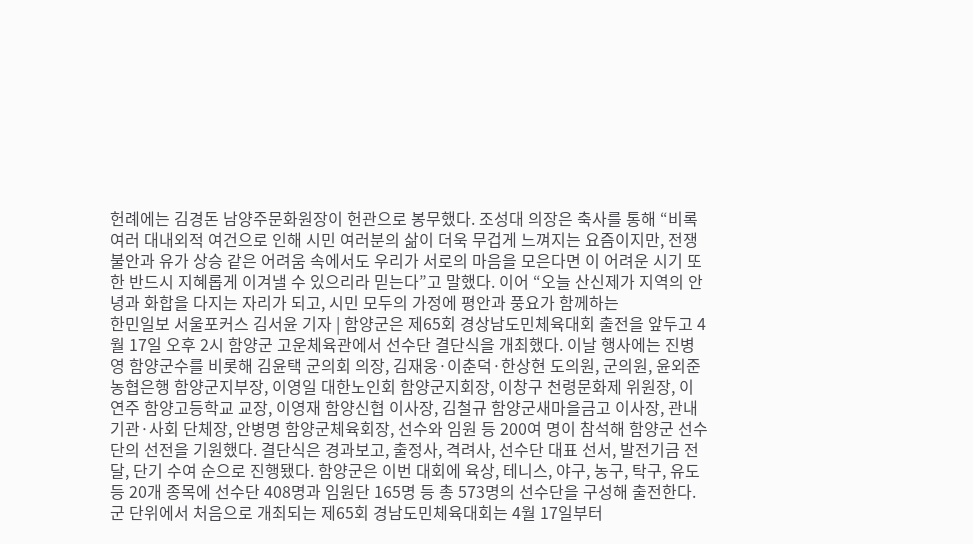헌례에는 김경돈 남양주문화원장이 헌관으로 봉무했다. 조성대 의장은 축사를 통해 “비록 여러 대내외적 여건으로 인해 시민 여러분의 삶이 더욱 무겁게 느껴지는 요즘이지만, 전쟁 불안과 유가 상승 같은 어려움 속에서도 우리가 서로의 마음을 모은다면 이 어려운 시기 또한 반드시 지혜롭게 이겨낼 수 있으리라 믿는다”고 말했다. 이어 “오늘 산신제가 지역의 안녕과 화합을 다지는 자리가 되고, 시민 모두의 가정에 평안과 풍요가 함께하는
한민일보 서울포커스 김서윤 기자 | 함양군은 제65회 경상남도민체육대회 출전을 앞두고 4월 17일 오후 2시 함양군 고운체육관에서 선수단 결단식을 개최했다. 이날 행사에는 진병영 함양군수를 비롯해 김윤택 군의회 의장, 김재웅·이춘덕·한상현 도의원, 군의원, 윤외준 농협은행 함양군지부장, 이영일 대한노인회 함양군지회장, 이창구 천령문화제 위원장, 이연주 함양고등학교 교장, 이영재 함양신협 이사장, 김철규 함양군새마을금고 이사장, 관내 기관·사회 단체장, 안병명 함양군체육회장, 선수와 임원 등 200여 명이 참석해 함양군 선수단의 선전을 기원했다. 결단식은 경과보고, 출정사, 격려사, 선수단 대표 선서, 발전기금 전달, 단기 수여 순으로 진행됐다. 함양군은 이번 대회에 육상, 테니스, 야구, 농구, 탁구, 유도 등 20개 종목에 선수단 408명과 임원단 165명 등 총 573명의 선수단을 구성해 출전한다. 군 단위에서 처음으로 개최되는 제65회 경남도민체육대회는 4월 17일부터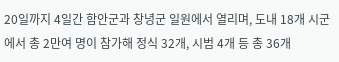20일까지 4일간 함안군과 창녕군 일원에서 열리며, 도내 18개 시군에서 총 2만여 명이 참가해 정식 32개, 시범 4개 등 총 36개